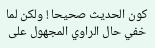كون الحديث صحيحا ! ولكن لما خفي حال الراوي المجهول على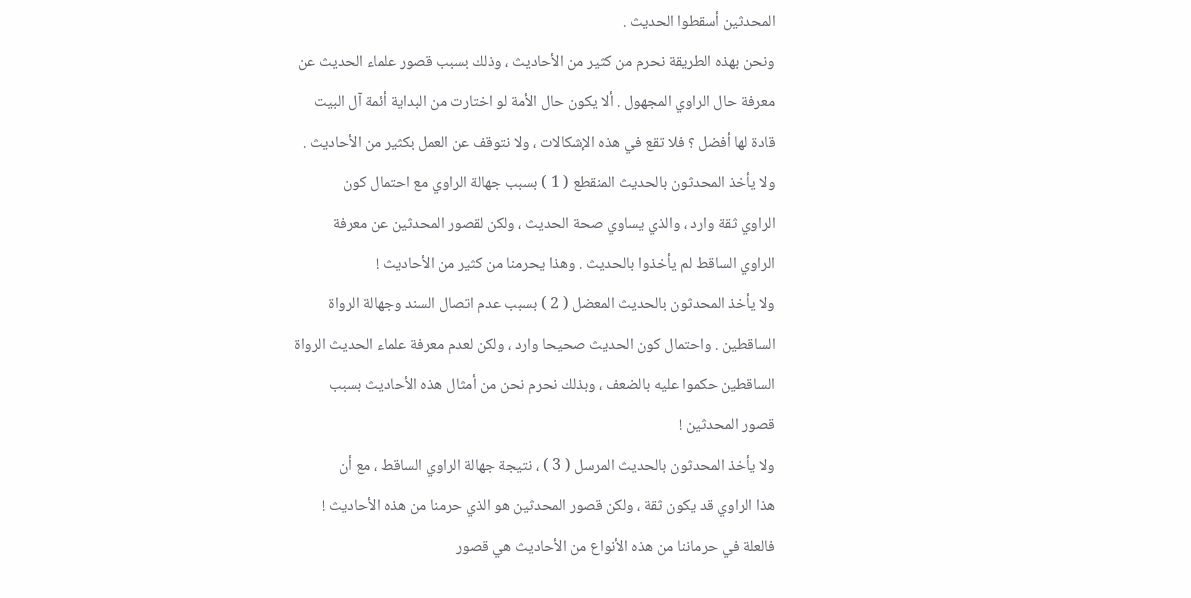المحدثين أسقطوا الحديث .
ونحن بهذه الطريقة نحرم من كثير من الأحاديث ، وذلك بسبب قصور علماء الحديث عن
معرفة حال الراوي المجهول . ألا يكون حال الأمة لو اختارت من البداية أئمة آل البيت
قادة لها أفضل ؟ فلا تقع في هذه الإشكالات ، ولا نتوقف عن العمل بكثير من الأحاديث .
ولا يأخذ المحدثون بالحديث المنقطع ( 1 ) بسبب جهالة الراوي مع احتمال كون
الراوي ثقة وارد ، والذي يساوي صحة الحديث ، ولكن لقصور المحدثين عن معرفة
الراوي الساقط لم يأخذوا بالحديث . وهذا يحرمنا من كثير من الأحاديث !
ولا يأخذ المحدثون بالحديث المعضل ( 2 ) بسبب عدم اتصال السند وجهالة الرواة
الساقطين . واحتمال كون الحديث صحيحا وارد ، ولكن لعدم معرفة علماء الحديث الرواة
الساقطين حكموا عليه بالضعف ، وبذلك نحرم نحن من أمثال هذه الأحاديث بسبب
قصور المحدثين !
ولا يأخذ المحدثون بالحديث المرسل ( 3 ) ، نتيجة جهالة الراوي الساقط ، مع أن
هذا الراوي قد يكون ثقة ، ولكن قصور المحدثين هو الذي حرمنا من هذه الأحاديث !
فالعلة في حرماننا من هذه الأنواع من الأحاديث هي قصور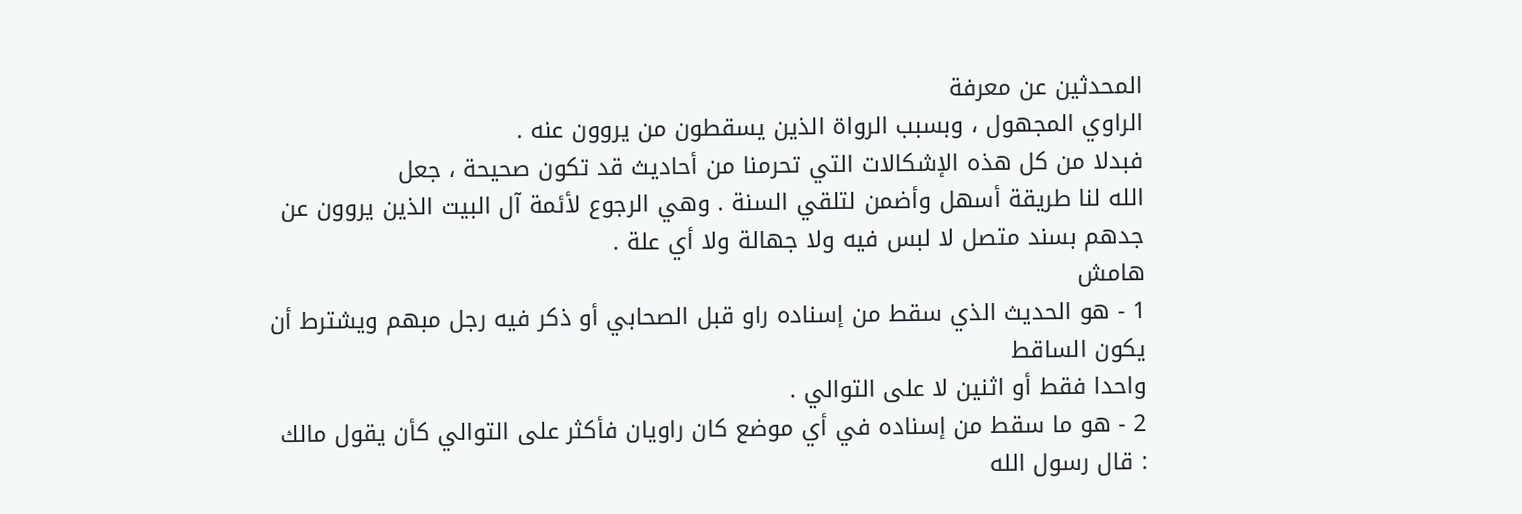المحدثين عن معرفة
الراوي المجهول ، وبسبب الرواة الذين يسقطون من يروون عنه .
فبدلا من كل هذه الإشكالات التي تحرمنا من أحاديث قد تكون صحيحة ، جعل
الله لنا طريقة أسهل وأضمن لتلقي السنة . وهي الرجوع لأئمة آل البيت الذين يروون عن
جدهم بسند متصل لا لبس فيه ولا جهالة ولا أي علة .
هامش
1 - هو الحديث الذي سقط من إسناده راو قبل الصحابي أو ذكر فيه رجل مبهم ويشترط أن يكون الساقط
واحدا فقط أو اثنين لا على التوالي .
2 - هو ما سقط من إسناده في أي موضع كان راويان فأكثر على التوالي كأن يقول مالك : قال رسول الله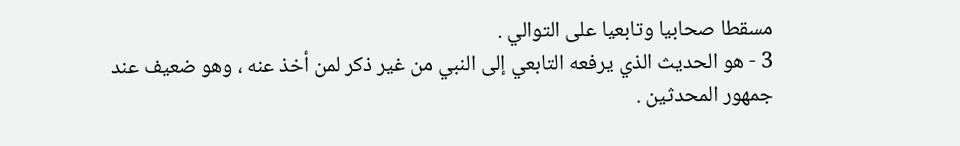مسقطا صحابيا وتابعيا على التوالي .
3 - هو الحديث الذي يرفعه التابعي إلى النبي من غير ذكر لمن أخذ عنه ، وهو ضعيف عند جمهور المحدثين .